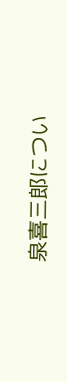泉喜三郎につい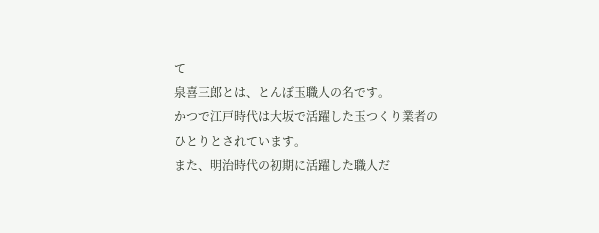て
泉喜三郎とは、とんぼ玉職人の名です。
かつで江戸時代は大坂で活躍した玉つくり業者のひとりとされています。
また、明治時代の初期に活躍した職人だ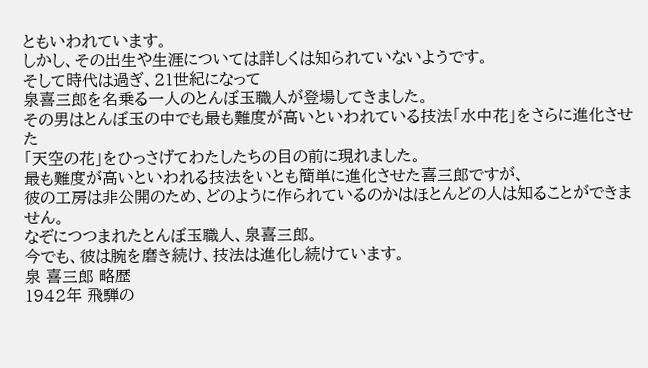ともいわれています。
しかし、その出生や生涯については詳しくは知られていないようです。
そして時代は過ぎ、21世紀になって
泉喜三郎を名乗る一人のとんぼ玉職人が登場してきました。
その男はとんぼ玉の中でも最も難度が高いといわれている技法「水中花」をさらに進化させた
「天空の花」をひっさげてわたしたちの目の前に現れました。
最も難度が高いといわれる技法をいとも簡単に進化させた喜三郎ですが、
彼の工房は非公開のため、どのように作られているのかはほとんどの人は知ることができません。
なぞにつつまれたとんぼ玉職人、泉喜三郎。
今でも、彼は腕を磨き続け、技法は進化し続けています。
泉 喜三郎 略歴
1942年 飛騨の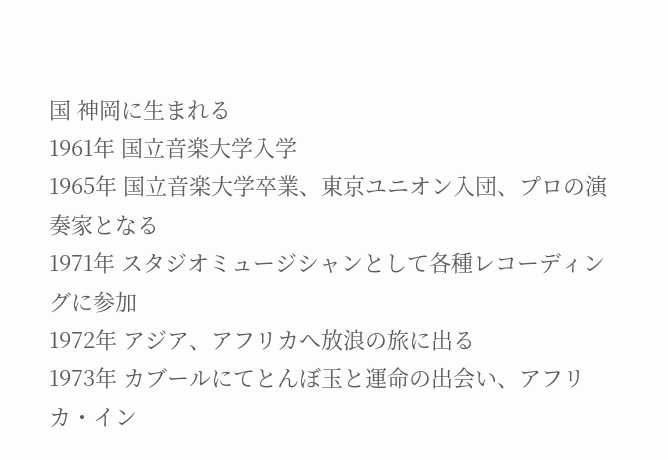国 神岡に生まれる
1961年 国立音楽大学入学
1965年 国立音楽大学卒業、東京ユニオン入団、プロの演奏家となる
1971年 スタジオミュージシャンとして各種レコーディングに参加
1972年 アジア、アフリカへ放浪の旅に出る
1973年 カブールにてとんぼ玉と運命の出会い、アフリカ・イン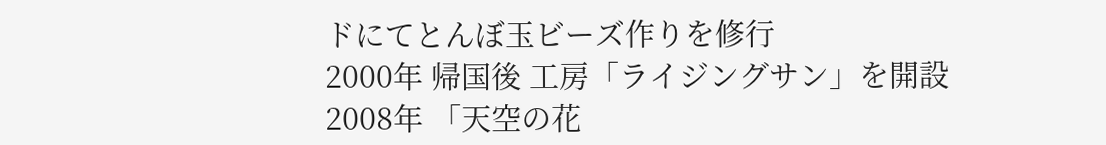ドにてとんぼ玉ビーズ作りを修行
2000年 帰国後 工房「ライジングサン」を開設
2008年 「天空の花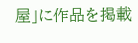屋」に作品を掲載